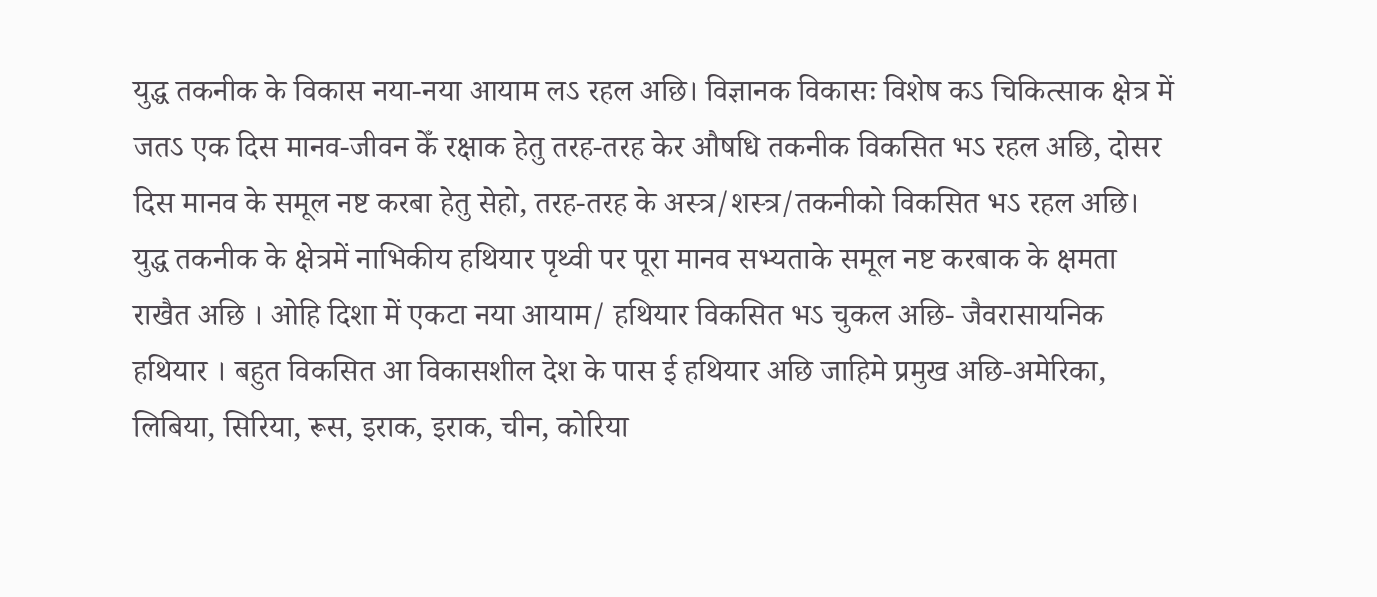युद्ध तकनीक के विकास नया-नया आयाम लऽ रहल अछि। विज्ञानक विकासः विशेष कऽ चिकित्साक क्षेत्र में जतऽ एक दिस मानव-जीवन केँ रक्षाक हेतु तरह-तरह केर औषधि तकनीक विकसित भऽ रहल अछि, दोसर दिस मानव के समूल नष्ट करबा हेतु सेहो, तरह-तरह के अस्त्र/शस्त्र/तकनीको विकसित भऽ रहल अछि। युद्ध तकनीक के क्षेत्रमें नाभिकीय हथियार पृथ्वी पर पूरा मानव सभ्यताके समूल नष्ट करबाक के क्षमता राखैत अछि । ओहि दिशा में एकटा नया आयाम/ हथियार विकसित भऽ चुकल अछि- जैवरासायनिक हथियार । बहुत विकसित आ विकासशील देश के पास ई हथियार अछि जाहिमे प्रमुख अछि-अमेरिका, लिबिया, सिरिया, रूस, इराक, इराक, चीन, कोरिया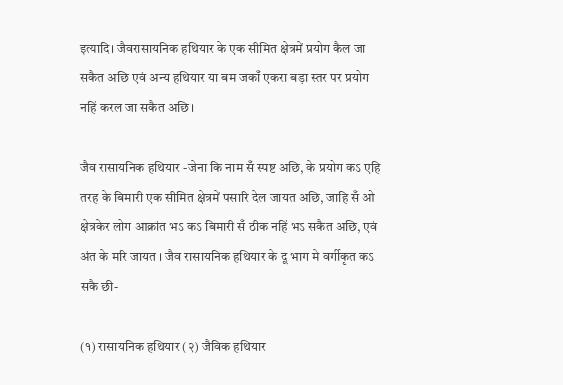इत्यादि। जैवरासायनिक हथियार के एक सीमित क्षेत्रमें प्रयोग कैल जा सकैत अछि एवं अन्य हथियार या बम जकाँ एकरा बड़ा स्तर पर प्रयोग नहिं करल जा सकैत अछि।

जैव रासायनिक हथियार -जेना कि नाम सँ स्पष्ट अछि, के प्रयोग कऽ एहि तरह के बिमारी एक सीमित क्षेत्रमें पसारि देल जायत अछि, जाहि सँ ओ क्षेत्रकेर लोग आक्रांत भऽ कऽ बिमारी सँ ठीक नहिं भऽ सकैत अछि, एवं अंत के मरि जायत । जैव रासायनिक हथियार के दू भाग मे वर्गीकृत कऽ सकै छी-

(१) रासायनिक हथियार (२) जैविक हथियार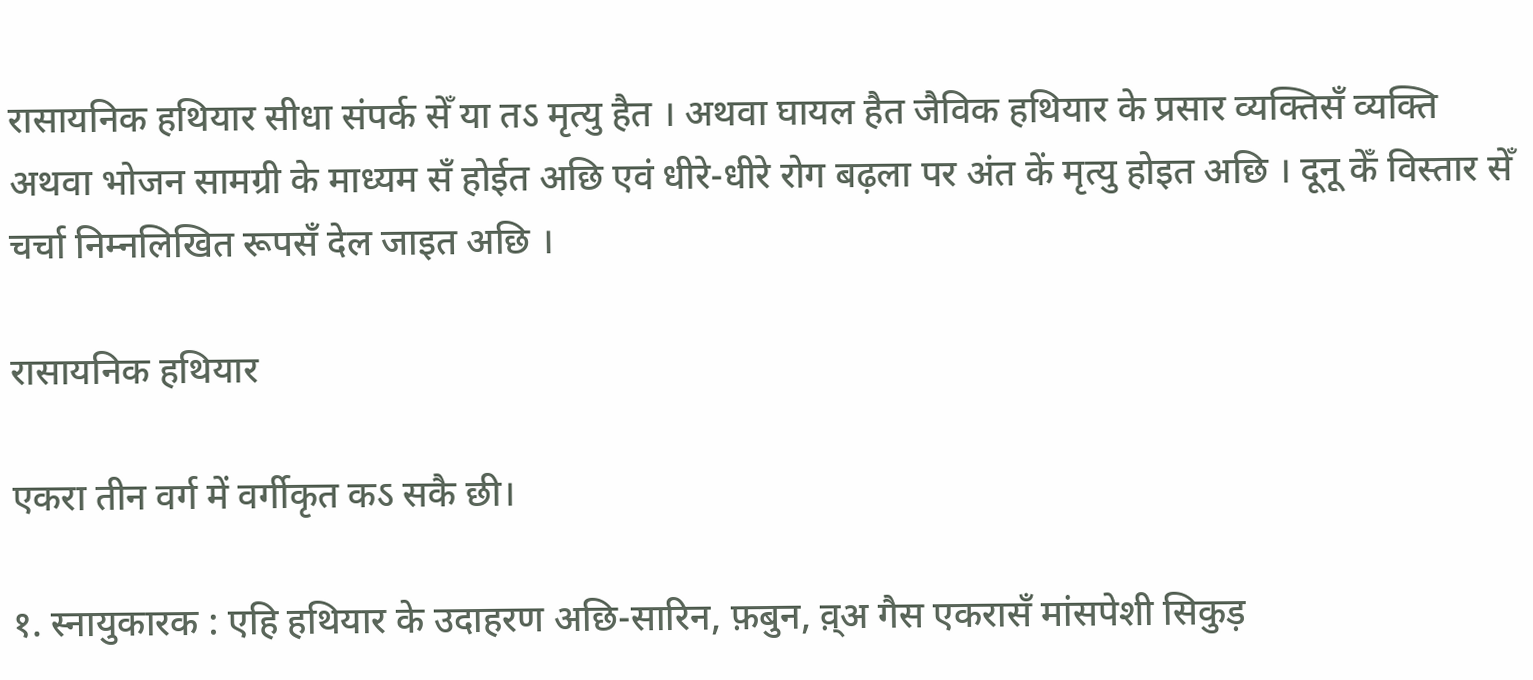रासायनिक हथियार सीधा संपर्क सेँ या तऽ मृत्यु हैत । अथवा घायल हैत जैविक हथियार के प्रसार व्यक्तिसँ व्यक्ति अथवा भोजन सामग्री के माध्यम सँ हो‌ईत अछि एवं धीरे-धीरे रोग बढ़ला पर अंत कें मृत्यु हो‌इत अछि । दूनू केँ विस्तार सेँ चर्चा निम्नलिखित रूपसँ देल जा‌इत अछि ।

रासायनिक हथियार

एकरा तीन वर्ग में वर्गीकृत कऽ सकै छी।

१. स्नायुकारक : एहि हथियार के उदाहरण अछि-सारिन, फ़बुन, व़्अ गैस एकरासँ मांसपेशी सिकुड़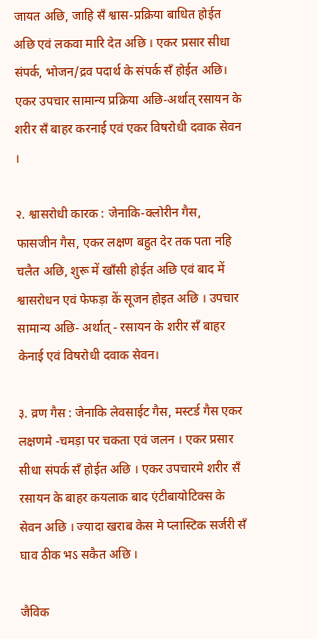जायत अछि, जाहि सँ श्वास-प्रक्रिया बाधित हो‌ईत अछि एवं लकवा मारि देत अछि । एकर प्रसार सीधा संपर्क, भोजन/द्रव पदार्थ के संपर्क सँ हो‌ईत अछि। एकर उपचार सामान्य प्रक्रिया अछि-अर्थात्‌ रसायन के शरीर सँ बाहर करना‌ई एवं एकर विषरोधी दवाक सेवन ।

२. श्वासरोधी कारक : जेनाकि-क्लोरीन गैस, फासजीन गैस, एकर लक्षण बहुत देर तक पता नहि चलैत अछि, शुरू में खाँसी हो‌ईत अछि एवं बाद में श्वासरोधन एवं फेफड़ा कें सूजन हो‌इत अछि । उपचार सामान्य अछि- अर्थात्‌ - रसायन के शरीर सँ बाहर केना‌ई एवं विषरोधी दवाक सेवन।

३. व्रण गैस : जेनाकि लेवसा‌ईट गैस, मस्टर्ड गैस एकर लक्षणमे -चमड़ा पर चकता एवं जलन । एकर प्रसार सीधा संपर्क सँ हो‌ईत अछि । एकर उपचारमे शरीर सँ रसायन के बाहर कयलाक बाद एंटीबायोटिक्स के सेवन अछि । ज्यादा खराब केस मे प्लास्टिक सर्जरी सँ घाव ठीक भऽ सकैत अछि ।

जैविक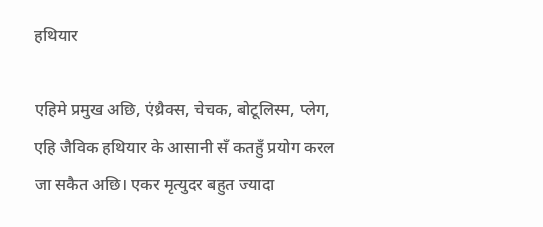हथियार

एहिमे प्रमुख अछि, एंथ्रैक्स, चेचक, बोटूलिस्म, प्लेग, एहि जैविक हथियार के आसानी सँ कतहुँ प्रयोग करल जा सकैत अछि। एकर मृत्युदर बहुत ज्यादा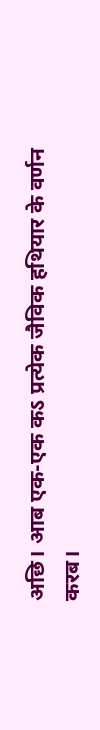अछि। आब एक-एक कऽ प्रत्येक जैविक हथियार के वर्णन करब।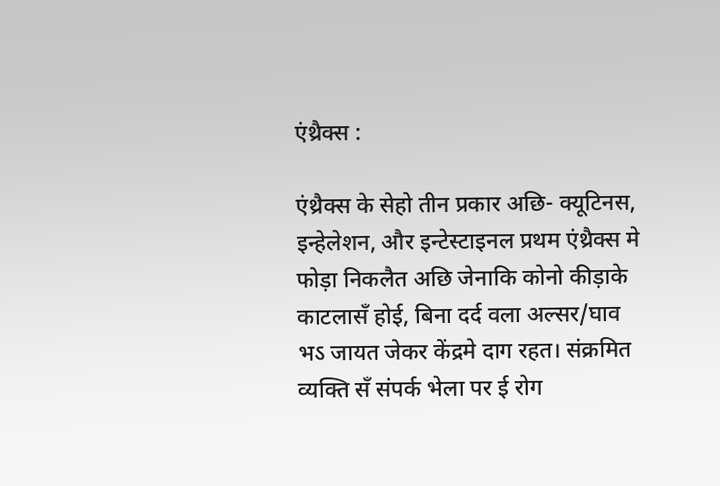एंथ्रैक्स :

एंथ्रैक्स के सेहो तीन प्रकार अछि- क्यूटिनस, इन्हेलेशन, और इन्टेस्टा‌इनल प्रथम एंथ्रैक्स मे फोड़ा निकलैत अछि जेनाकि कोनो कीड़ाके काटलासँ हो‌ई, बिना दर्द वला अल्सर/घाव भऽ जायत जेकर केंद्रमे दाग रहत। संक्रमित व्यक्ति सँ संपर्क भेला पर ई रोग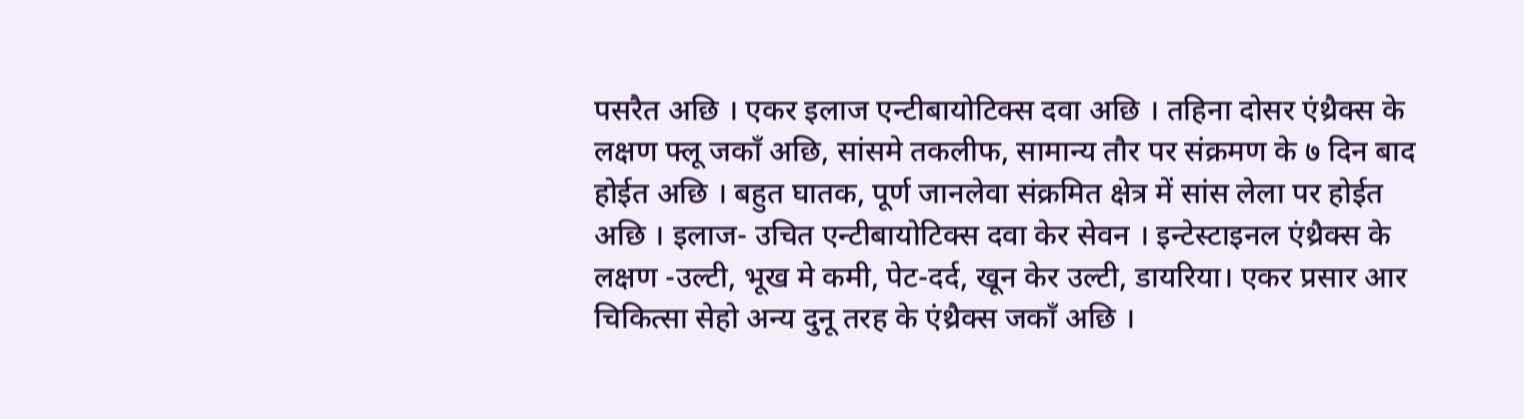पसरैत अछि । एकर इलाज एन्टीबायोटिक्स दवा अछि । तहिना दोसर एंथ्रैक्स के लक्षण फ्लू जकाँ अछि, सांसमे तकलीफ, सामान्य तौर पर संक्रमण के ७ दिन बाद हो‌ईत अछि । बहुत घातक, पूर्ण जानलेवा संक्रमित क्षेत्र में सांस लेला पर हो‌ईत अछि । इलाज- उचित एन्टीबायोटिक्स दवा केर सेवन । इन्टेस्टा‌इनल एंथ्रैक्स के लक्षण -उल्टी, भूख मे कमी, पेट-दर्द, खून केर उल्टी, डायरिया। एकर प्रसार आर चिकित्सा सेहो अन्य दुनू तरह के एंथ्रैक्स जकाँ अछि ।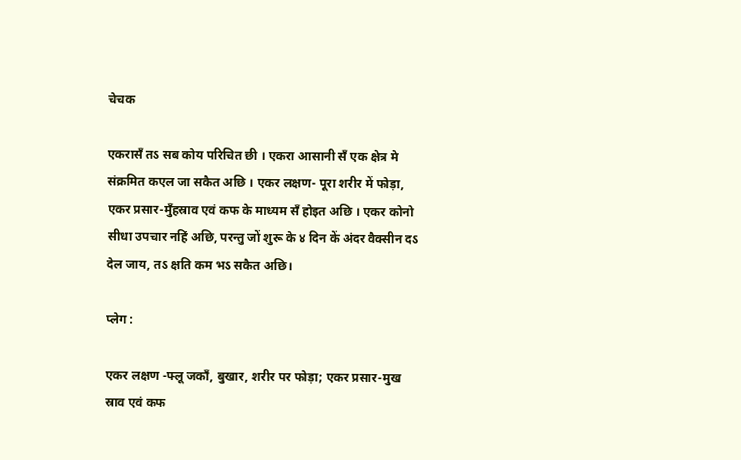चेचक

एकरासँ तऽ सब कोय परिचित छी । एकरा आसानी सँ एक क्षेत्र मे संक्रमित क‌एल जा सकैत अछि । एकर लक्षण- पूरा शरीर में फोड़ा, एकर प्रसार-मुँहस्राव एवं कफ के माध्यम सँ हो‌इत अछि । एकर कोनो सीधा उपचार नहिं अछि, परन्तु जों शुरू के ४ दिन कें अंदर वैक्सीन दऽ देल जाय, तऽ क्षति कम भऽ सकैत अछि।

प्लेग :

एकर लक्षण -फ्लू जकाँ, बुखार, शरीर पर फोड़ा; एकर प्रसार-मुख स्राव एवं कफ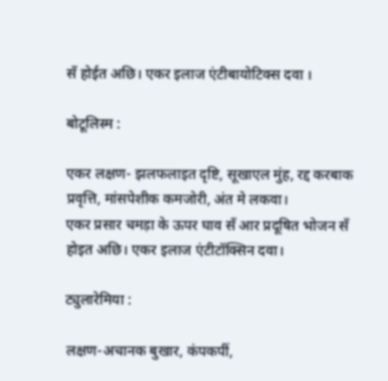सँ हो‌ईत अछि। एकर इलाज एंटीबायोटिक्स दवा ।

बोटूलिस्म :

एकर लक्षण- झलफला‌इत दृष्टि, सूखा‌एल मुंह, रद्द करबाक प्रवृत्ति, मांसपेशीक कमजोरी, अंत मे लकवा।
एकर प्रसार चमड़ा के ऊपर घाव सँ आर प्रदूषित भोजन सँ हो‌इत अछि। एकर इलाज एंटीटॉक्सिन दवा।

ट्युलारेमिया :

लक्षण-अचानक बुखार, कंपकपीं,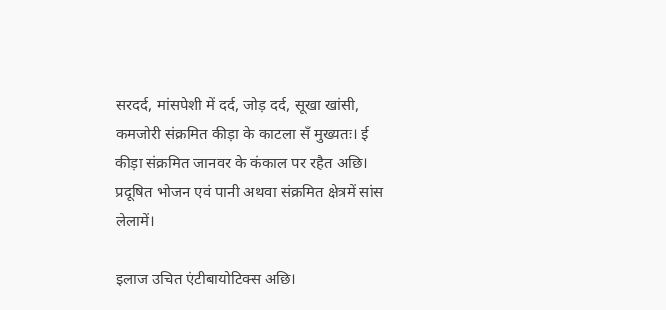सरदर्द, मांसपेशी में दर्द, जोड़ दर्द, सूखा खांसी, कमजोरी संक्रमित कीड़ा के काटला सँ मुख्यतः। ई कीड़ा संक्रमित जानवर के कंकाल पर रहैत अछि। प्रदूषित भोजन एवं पानी अथवा संक्रमित क्षेत्रमें सांस लेलामें।

इलाज उचित एंटीबायोटिक्स अछि।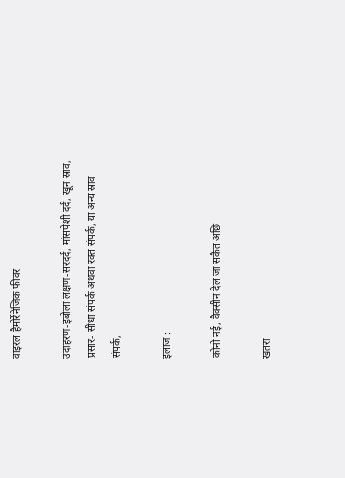वा‌इरल हैमोर्रेनेजिक फीवर

उदाहरण-इबोला लक्षण-सरदर्द, मांसपेशी दर्द, खून स्राव, प्रसार- सीधा संपर्क अथवा रक्त संपर्क, या अन्य स्राव संपर्क,

इलाज :

कोनो न‌ई, वैक्सीन देल जा सकैत अछि

खतरा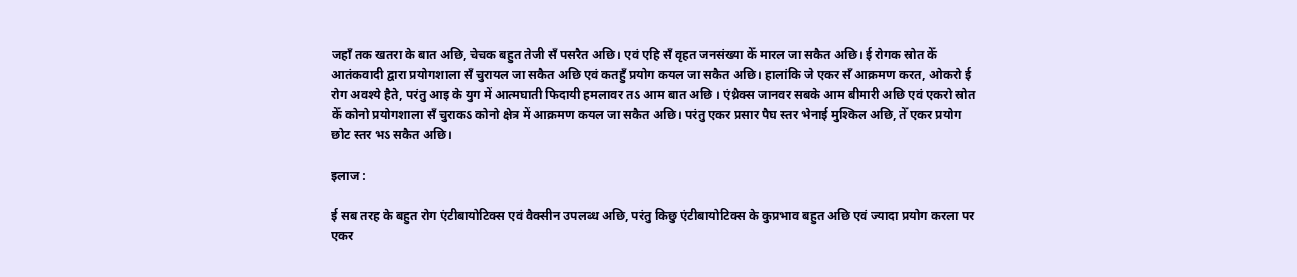जहाँ तक खतरा के बात अछि, चेचक बहुत तेजी सँ पसरैत अछि। एवं एहि सँ वृहत जनसंख्या केँ मारल जा सकैत अछि। ई रोगक स्रोत केँ आतंकवादी द्वारा प्रयोगशाला सँ चुरायल जा सकैत अछि एवं कतहुँ प्रयोग कयल जा सकैत अछि। हालांकि जे एकर सँ आक्रमण करत, ओकरो ई रोग अवश्ये हैते, परंतु आ‌इ के युग में आत्मघाती फिदायी हमलावर तऽ आम बात अछि । एंथ्रैक्स जानवर सबके आम बीमारी अछि एवं एकरो स्रोत केँ कोनो प्रयोगशाला सँ चुराकऽ कोनो क्षेत्र में आक्रमण कयल जा सकैत अछि। परंतु एकर प्रसार पैघ स्तर भेना‌ई मुश्किल अछि, तेँ एकर प्रयोग छोट स्तर भऽ सकैत अछि।

इलाज :

ई सब तरह के बहुत रोग एंटीबायोटिक्स एवं वैक्सीन उपलब्ध अछि, परंतु किछु एंटीबायोटिक्स के कुप्रभाव बहुत अछि एवं ज्यादा प्रयोग करला पर एकर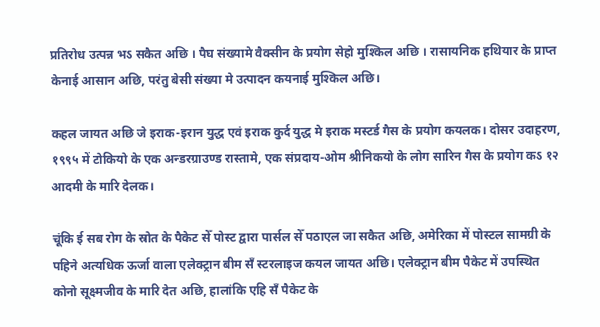प्रतिरोध उत्पन्न भऽ सकैत अछि । पैघ संख्यामे वैक्सीन के प्रयोग सेहो मुश्किल अछि । रासायनिक हथियार के प्राप्त केना‌ई आसान अछि, परंतु बेसी संख्या मे उत्पादन कयना‌ई मुश्किल अछि।

कहल जायत अछि जे इराक-इरान युद्ध एवं इराक कुर्द युद्ध मे इराक मस्टर्ड गैस के प्रयोग कयलक। दोसर उदाहरण, १९९५ में टोकियो के एक अन्डरग्रा‌उण्ड रास्तामे, एक संप्रदाय-ओम श्रीनिकयो के लोग सारिन गैस के प्रयोग कऽ १२ आदमी के मारि देलक।

चूंकि ई सब रोग के स्रोत के पैकेट सेँ पोस्ट द्वारा पार्सल सेँ पठा‌एल जा सकैत अछि, अमेरिका में पोस्टल सामग्री के पहिने अत्यधिक ऊर्जा वाला एलेक्ट्रान बीम सँ स्टरला‌इज कयल जायत अछि। एलेक्ट्रान बीम पैकेट में उपस्थित कोनो सूक्ष्मजीव के मारि देत अछि, हालांकि एहि सँ पैकेट के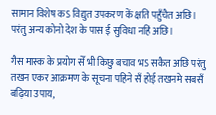सामान विशेष कऽ विद्युत उपकरण कें क्षति पहुँचैत अछि। परंतु अन्य कोनो देश के पास ई सुविधा नहिं अछि।

गैस मास्क के प्रयोग सेँ भी किछु बचाव भऽ सकैत अछि परंतु तखन एकर आक्रमण के सूचना पहिने सँ हो‌ई तखनमे सबसँ बढ़िया उपाय,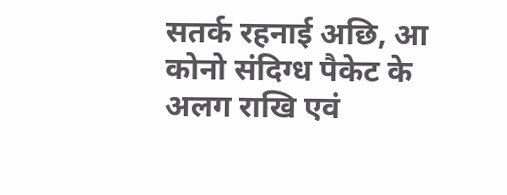सतर्क रहना‌ई अछि, आ कोनो संदिग्ध पैकेट के अलग राखि एवं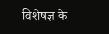विशेषज्ञ के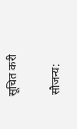सूचित करी

सौजन्य: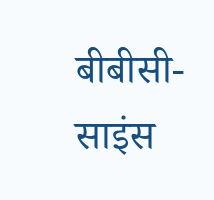बीबीसी-सा‌इंस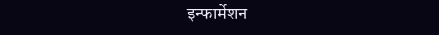इन्फार्मेशन